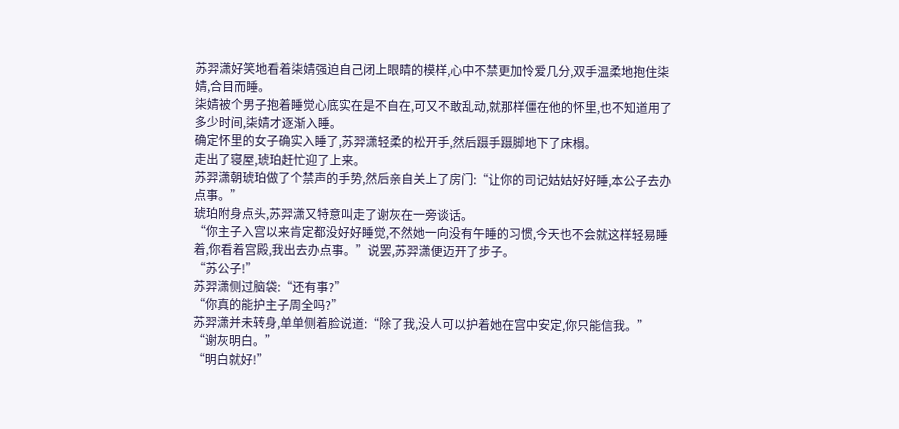苏羿潇好笑地看着柒婧强迫自己闭上眼睛的模样,心中不禁更加怜爱几分,双手温柔地抱住柒婧,合目而睡。
柒婧被个男子抱着睡觉心底实在是不自在,可又不敢乱动,就那样僵在他的怀里,也不知道用了多少时间,柒婧才逐渐入睡。
确定怀里的女子确实入睡了,苏羿潇轻柔的松开手,然后蹑手蹑脚地下了床榻。
走出了寝屋,琥珀赶忙迎了上来。
苏羿潇朝琥珀做了个禁声的手势,然后亲自关上了房门:“让你的司记姑姑好好睡,本公子去办点事。”
琥珀附身点头,苏羿潇又特意叫走了谢灰在一旁谈话。
“你主子入宫以来肯定都没好好睡觉,不然她一向没有午睡的习惯,今天也不会就这样轻易睡着,你看着宫殿,我出去办点事。”说罢,苏羿潇便迈开了步子。
“苏公子!”
苏羿潇侧过脑袋:“还有事?”
“你真的能护主子周全吗?”
苏羿潇并未转身,单单侧着脸说道:“除了我,没人可以护着她在宫中安定,你只能信我。”
“谢灰明白。”
“明白就好!”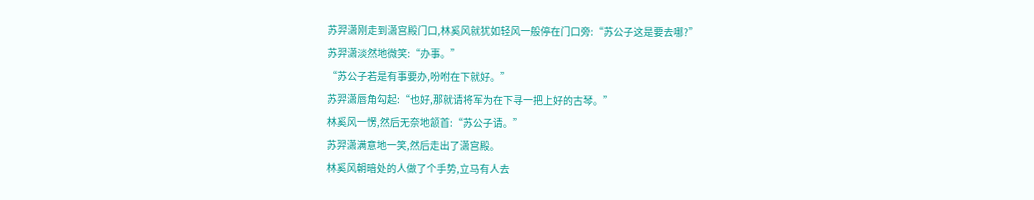苏羿潇刚走到潇宫殿门口,林奚风就犹如轻风一般停在门口旁:“苏公子这是要去哪?”
苏羿潇淡然地微笑:“办事。”
“苏公子若是有事要办,吩咐在下就好。”
苏羿潇唇角勾起:“也好,那就请将军为在下寻一把上好的古琴。”
林奚风一愣,然后无奈地颔首:“苏公子请。”
苏羿潇满意地一笑,然后走出了潇宫殿。
林奚风朝暗处的人做了个手势,立马有人去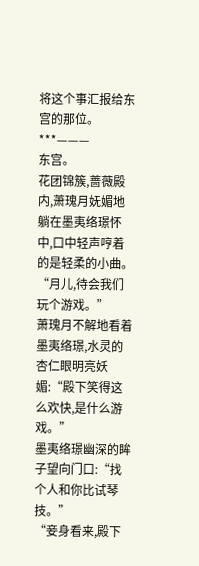将这个事汇报给东宫的那位。
***———
东宫。
花团锦簇,蔷薇殿内,萧瑰月妩媚地躺在墨夷络璟怀中,口中轻声哼着的是轻柔的小曲。
“月儿,待会我们玩个游戏。”
萧瑰月不解地看着墨夷络璟,水灵的杏仁眼明亮妖媚:“殿下笑得这么欢快,是什么游戏。”
墨夷络璟幽深的眸子望向门口:“找个人和你比试琴技。”
“妾身看来,殿下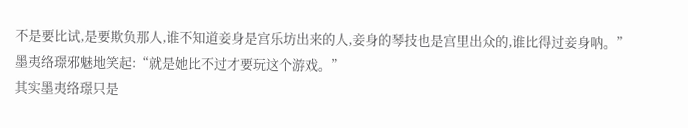不是要比试,是要欺负那人,谁不知道妾身是宫乐坊出来的人,妾身的琴技也是宫里出众的,谁比得过妾身呐。”
墨夷络璟邪魅地笑起:“就是她比不过才要玩这个游戏。”
其实墨夷络璟只是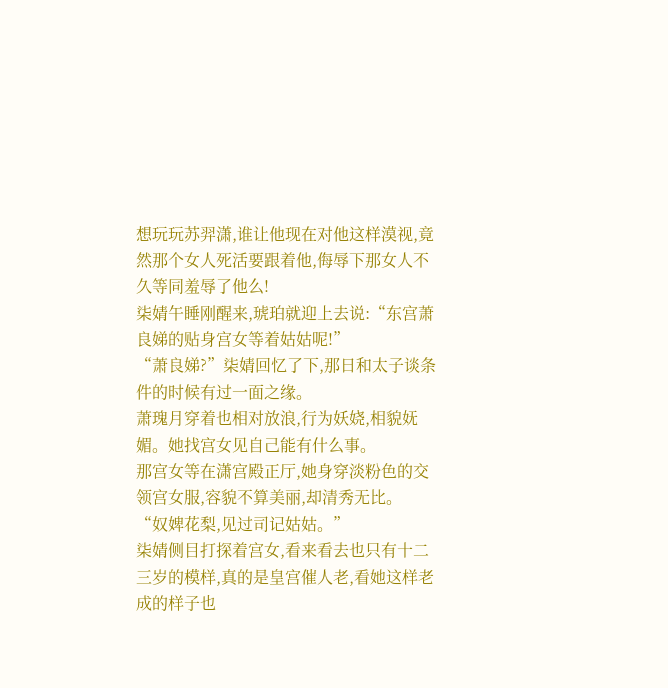想玩玩苏羿潇,谁让他现在对他这样漠视,竟然那个女人死活要跟着他,侮辱下那女人不久等同羞辱了他么!
柒婧午睡刚醒来,琥珀就迎上去说:“东宫萧良娣的贴身宫女等着姑姑呢!”
“萧良娣?”柒婧回忆了下,那日和太子谈条件的时候有过一面之缘。
萧瑰月穿着也相对放浪,行为妖娆,相貌妩媚。她找宫女见自己能有什么事。
那宫女等在潇宫殿正厅,她身穿淡粉色的交领宫女服,容貌不算美丽,却清秀无比。
“奴婢花梨,见过司记姑姑。”
柒婧侧目打探着宫女,看来看去也只有十二三岁的模样,真的是皇宫催人老,看她这样老成的样子也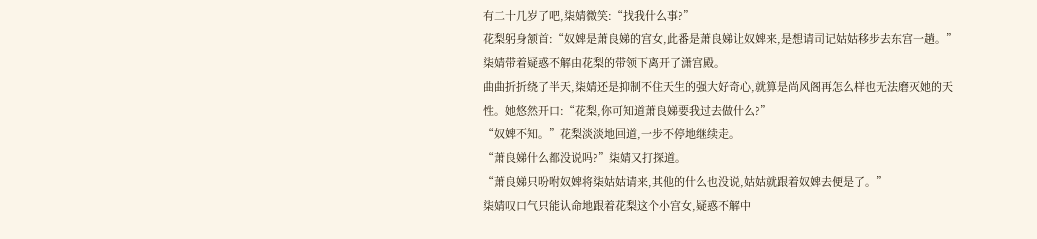有二十几岁了吧,柒婧微笑:“找我什么事?”
花梨躬身颔首:“奴婢是萧良娣的宫女,此番是萧良娣让奴婢来,是想请司记姑姑移步去东宫一趟。”
柒婧带着疑惑不解由花梨的带领下离开了潇宫殿。
曲曲折折绕了半天,柒婧还是抑制不住天生的强大好奇心,就算是尚风阁再怎么样也无法磨灭她的天性。她悠然开口:“花梨,你可知道萧良娣要我过去做什么?”
“奴婢不知。”花梨淡淡地回道,一步不停地继续走。
“萧良娣什么都没说吗?”柒婧又打探道。
“萧良娣只吩咐奴婢将柒姑姑请来,其他的什么也没说,姑姑就跟着奴婢去便是了。”
柒婧叹口气只能认命地跟着花梨这个小宫女,疑惑不解中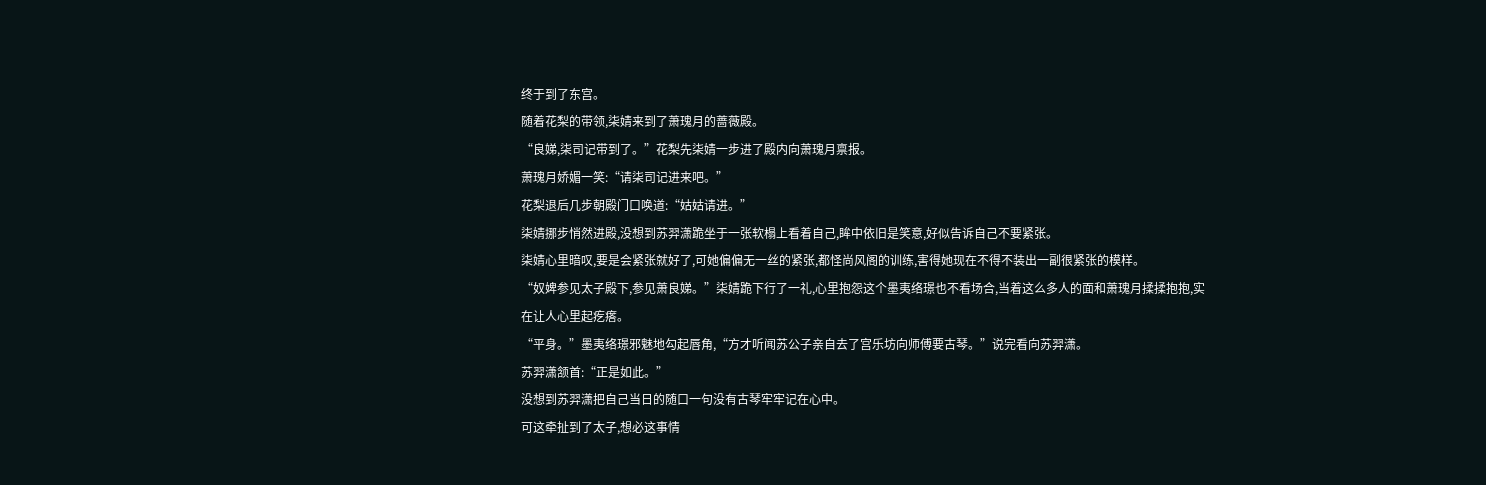终于到了东宫。
随着花梨的带领,柒婧来到了萧瑰月的蔷薇殿。
“良娣,柒司记带到了。”花梨先柒婧一步进了殿内向萧瑰月禀报。
萧瑰月娇媚一笑:“请柒司记进来吧。”
花梨退后几步朝殿门口唤道:“姑姑请进。”
柒婧挪步悄然进殿,没想到苏羿潇跪坐于一张软榻上看着自己,眸中依旧是笑意,好似告诉自己不要紧张。
柒婧心里暗叹,要是会紧张就好了,可她偏偏无一丝的紧张,都怪尚风阁的训练,害得她现在不得不装出一副很紧张的模样。
“奴婢参见太子殿下,参见萧良娣。”柒婧跪下行了一礼,心里抱怨这个墨夷络璟也不看场合,当着这么多人的面和萧瑰月揉揉抱抱,实在让人心里起疙瘩。
“平身。”墨夷络璟邪魅地勾起唇角,“方才听闻苏公子亲自去了宫乐坊向师傅要古琴。”说完看向苏羿潇。
苏羿潇颔首:“正是如此。”
没想到苏羿潇把自己当日的随口一句没有古琴牢牢记在心中。
可这牵扯到了太子,想必这事情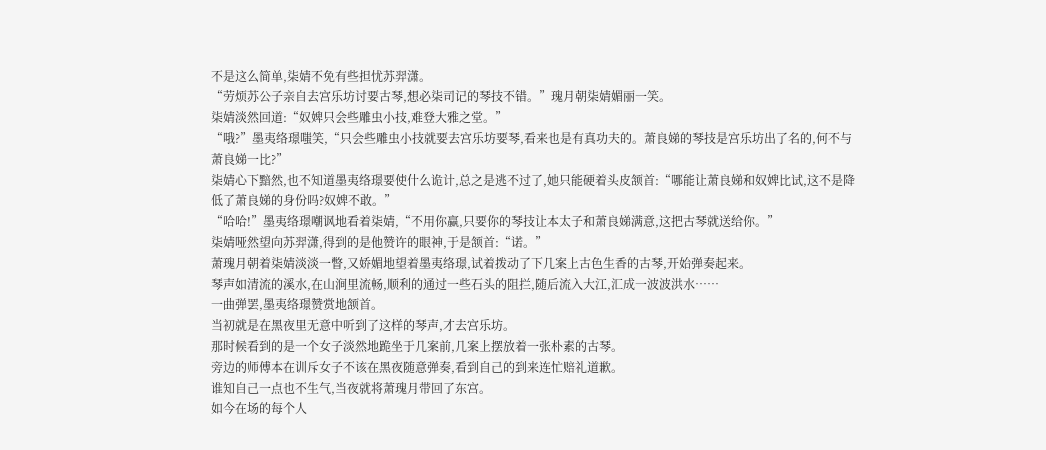不是这么简单,柒婧不免有些担忧苏羿潇。
“劳烦苏公子亲自去宫乐坊讨要古琴,想必柒司记的琴技不错。”瑰月朝柒婧媚丽一笑。
柒婧淡然回道:“奴婢只会些雕虫小技,难登大雅之堂。”
“哦?”墨夷络璟嗤笑,“只会些雕虫小技就要去宫乐坊要琴,看来也是有真功夫的。萧良娣的琴技是宫乐坊出了名的,何不与萧良娣一比?”
柒婧心下黯然,也不知道墨夷络璟要使什么诡计,总之是逃不过了,她只能硬着头皮颔首:“哪能让萧良娣和奴婢比试,这不是降低了萧良娣的身份吗?奴婢不敢。”
“哈哈!”墨夷络璟嘲讽地看着柒婧,“不用你赢,只要你的琴技让本太子和萧良娣满意,这把古琴就送给你。”
柒婧哑然望向苏羿潇,得到的是他赞许的眼神,于是颔首:“诺。”
萧瑰月朝着柒婧淡淡一瞥,又娇媚地望着墨夷络璟,试着拨动了下几案上古色生香的古琴,开始弹奏起来。
琴声如清流的溪水,在山涧里流畅,顺利的通过一些石头的阻拦,随后流入大江,汇成一波波洪水……
一曲弹罢,墨夷络璟赞赏地颔首。
当初就是在黑夜里无意中听到了这样的琴声,才去宫乐坊。
那时候看到的是一个女子淡然地跪坐于几案前,几案上摆放着一张朴素的古琴。
旁边的师傅本在训斥女子不该在黑夜随意弹奏,看到自己的到来连忙赔礼道歉。
谁知自己一点也不生气,当夜就将萧瑰月带回了东宫。
如今在场的每个人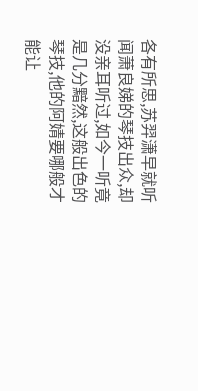各有所思,苏羿潇早就听闻萧良娣的琴技出众,却没亲耳听过,如今一听竟是几分黯然,这般出色的琴技,他的阿婧要哪般才能让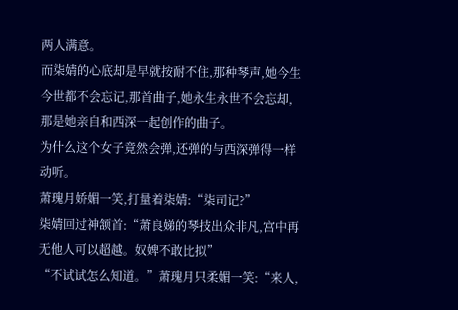两人满意。
而柒婧的心底却是早就按耐不住,那种琴声,她今生今世都不会忘记,那首曲子,她永生永世不会忘却,那是她亲自和西深一起创作的曲子。
为什么这个女子竟然会弹,还弹的与西深弹得一样动听。
萧瑰月娇媚一笑,打量着柒婧:“柒司记?”
柒婧回过神颔首:“萧良娣的琴技出众非凡,宫中再无他人可以超越。奴婢不敢比拟”
“不试试怎么知道。”萧瑰月只柔媚一笑:“来人,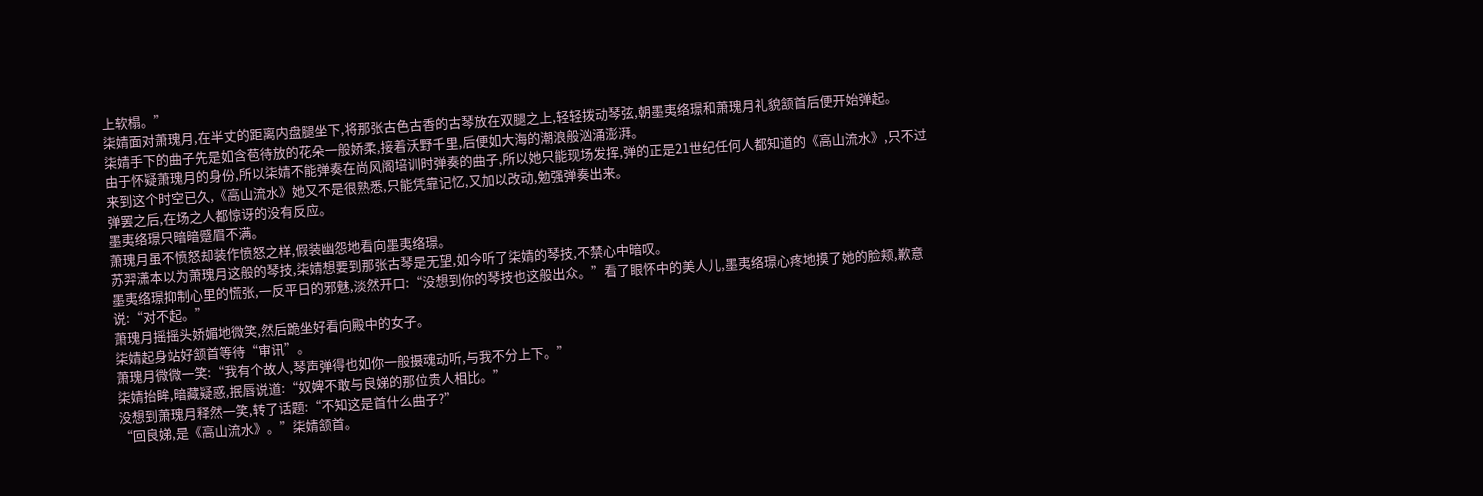上软榻。”
柒婧面对萧瑰月,在半丈的距离内盘腿坐下,将那张古色古香的古琴放在双腿之上,轻轻拨动琴弦,朝墨夷络璟和萧瑰月礼貌颔首后便开始弹起。
柒婧手下的曲子先是如含苞待放的花朵一般娇柔,接着沃野千里,后便如大海的潮浪般汹涌澎湃。
由于怀疑萧瑰月的身份,所以柒婧不能弹奏在尚风阁培训时弹奏的曲子,所以她只能现场发挥,弹的正是21世纪任何人都知道的《高山流水》,只不过来到这个时空已久,《高山流水》她又不是很熟悉,只能凭靠记忆,又加以改动,勉强弹奏出来。
弹罢之后,在场之人都惊讶的没有反应。
墨夷络璟只暗暗蹙眉不满。
萧瑰月虽不愤怒却装作愤怒之样,假装幽怨地看向墨夷络璟。
苏羿潇本以为萧瑰月这般的琴技,柒婧想要到那张古琴是无望,如今听了柒婧的琴技,不禁心中暗叹。
墨夷络璟抑制心里的慌张,一反平日的邪魅,淡然开口:“没想到你的琴技也这般出众。”看了眼怀中的美人儿,墨夷络璟心疼地摸了她的脸颊,歉意说:“对不起。”
萧瑰月摇摇头娇媚地微笑,然后跪坐好看向殿中的女子。
柒婧起身站好颔首等待“审讯”。
萧瑰月微微一笑:“我有个故人,琴声弹得也如你一般摄魂动听,与我不分上下。”
柒婧抬眸,暗藏疑惑,抿唇说道:“奴婢不敢与良娣的那位贵人相比。”
没想到萧瑰月释然一笑,转了话题:“不知这是首什么曲子?”
“回良娣,是《高山流水》。”柒婧颔首。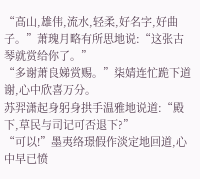“高山,雄伟,流水,轻柔,好名字,好曲子。”萧瑰月略有所思地说:“这张古琴就赏给你了。”
“多谢萧良娣赏赐。”柒婧连忙跪下道谢,心中欣喜万分。
苏羿潇起身躬身拱手温雅地说道:“殿下,草民与司记可否退下?”
“可以!”墨夷络璟假作淡定地回道,心中早已愤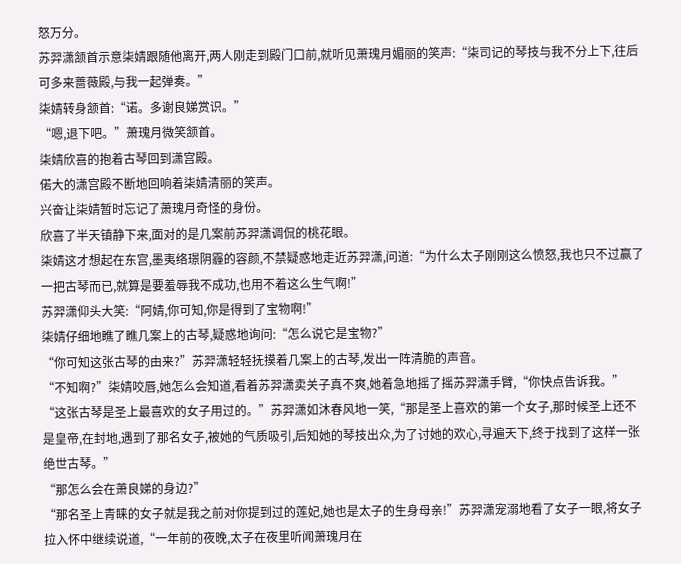怒万分。
苏羿潇颔首示意柒婧跟随他离开,两人刚走到殿门口前,就听见萧瑰月媚丽的笑声:“柒司记的琴技与我不分上下,往后可多来蔷薇殿,与我一起弹奏。”
柒婧转身颔首:“诺。多谢良娣赏识。”
“嗯,退下吧。”萧瑰月微笑颔首。
柒婧欣喜的抱着古琴回到潇宫殿。
偌大的潇宫殿不断地回响着柒婧清丽的笑声。
兴奋让柒婧暂时忘记了萧瑰月奇怪的身份。
欣喜了半天镇静下来,面对的是几案前苏羿潇调侃的桃花眼。
柒婧这才想起在东宫,墨夷络璟阴霾的容颜,不禁疑惑地走近苏羿潇,问道:“为什么太子刚刚这么愤怒,我也只不过赢了一把古琴而已,就算是要羞辱我不成功,也用不着这么生气啊!”
苏羿潇仰头大笑:“阿婧,你可知,你是得到了宝物啊!”
柒婧仔细地瞧了瞧几案上的古琴,疑惑地询问:“怎么说它是宝物?”
“你可知这张古琴的由来?”苏羿潇轻轻抚摸着几案上的古琴,发出一阵清脆的声音。
“不知啊?”柒婧咬唇,她怎么会知道,看着苏羿潇卖关子真不爽,她着急地摇了摇苏羿潇手臂,“你快点告诉我。”
“这张古琴是圣上最喜欢的女子用过的。”苏羿潇如沐春风地一笑,“那是圣上喜欢的第一个女子,那时候圣上还不是皇帝,在封地,遇到了那名女子,被她的气质吸引,后知她的琴技出众,为了讨她的欢心,寻遍天下,终于找到了这样一张绝世古琴。”
“那怎么会在萧良娣的身边?”
“那名圣上青睐的女子就是我之前对你提到过的莲妃,她也是太子的生身母亲!”苏羿潇宠溺地看了女子一眼,将女子拉入怀中继续说道,“一年前的夜晚,太子在夜里听闻萧瑰月在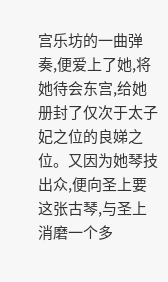宫乐坊的一曲弹奏,便爱上了她,将她待会东宫,给她册封了仅次于太子妃之位的良娣之位。又因为她琴技出众,便向圣上要这张古琴,与圣上消磨一个多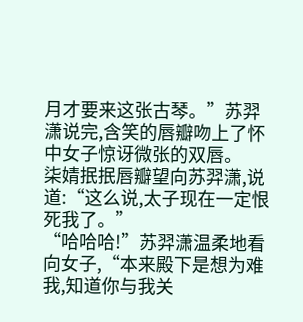月才要来这张古琴。”苏羿潇说完,含笑的唇瓣吻上了怀中女子惊讶微张的双唇。
柒婧抿抿唇瓣望向苏羿潇,说道:“这么说,太子现在一定恨死我了。”
“哈哈哈!”苏羿潇温柔地看向女子,“本来殿下是想为难我,知道你与我关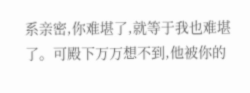系亲密,你难堪了,就等于我也难堪了。可殿下万万想不到,他被你的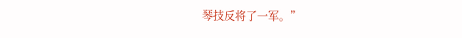琴技反将了一军。”